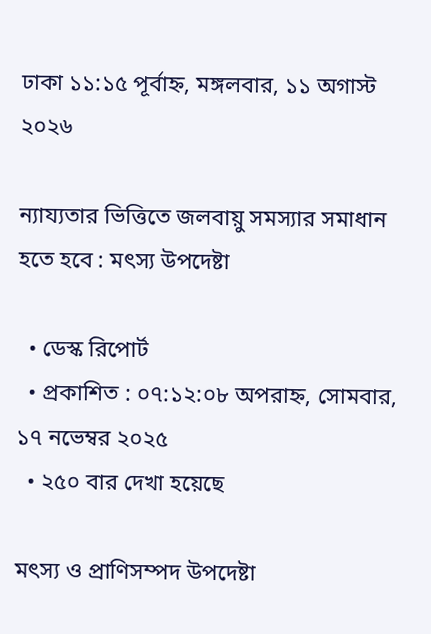ঢাকা ১১:১৫ পূর্বাহ্ন, মঙ্গলবার, ১১ অগাস্ট ২০২৬

ন্যায্যতার ভিত্তিতে জলবায়ু সমস্যার সমাধান হতে হবে : মৎস্য উপদেষ্টা

  • ডেস্ক রিপোর্ট
  • প্রকাশিত : ০৭:১২:০৮ অপরাহ্ন, সোমবার, ১৭ নভেম্বর ২০২৫
  • ২৫০ বার দেখা হয়েছে

মৎস্য ও প্রাণিসম্পদ উপদেষ্টা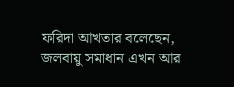ফরিদা আখতার বলেছেন, জলবায়ু সমাধান এখন আর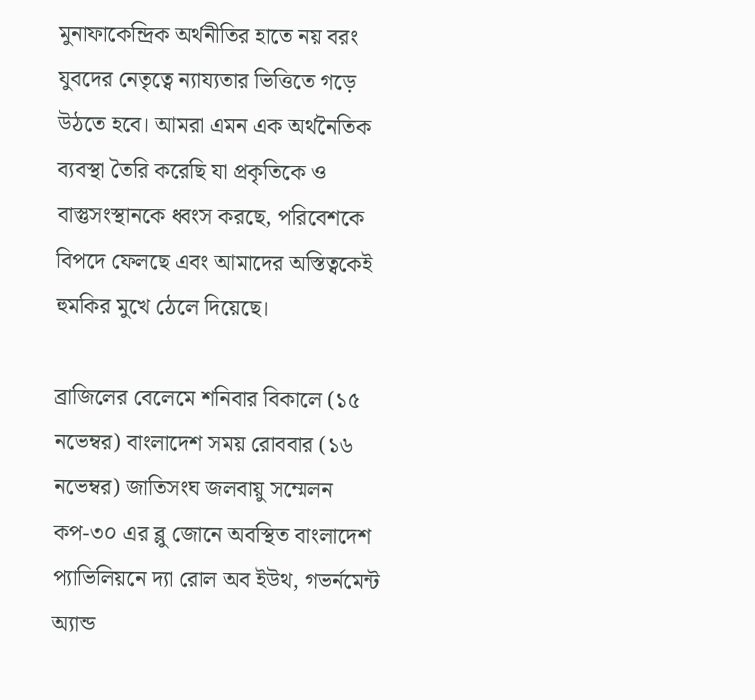মুনাফাকেন্দ্রিক অর্থনীতির হাতে নয় বরং যুবদের নেতৃত্বে ন্যায্যতার ভিত্তিতে গড়ে উঠতে হবে। আমরা এমন এক অর্থনৈতিক ব্যবস্থা তৈরি করেছি যা প্রকৃতিকে ও বাস্তুসংস্থানকে ধ্বংস করছে, পরিবেশকে বিপদে ফেলছে এবং আমাদের অস্তিত্বকেই হুমকির মুখে ঠেলে দিয়েছে।

ব্রাজিলের বেলেমে শনিবার বিকালে (১৫ নভেম্বর) বাংলাদেশ সময় রোববার (১৬ নভেম্বর) জাতিসংঘ জলবায়ু সম্মেলন কপ-৩০ এর ব্লু জোনে অবস্থিত বাংলাদেশ প্যাভিলিয়নে দ্যা রোল অব ইউথ, গভর্নমেন্ট অ্যান্ড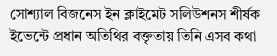সোশ্যাল বিজনেস ইন ক্লাইমেট সলিউশনস শীর্ষক ইভেন্টে প্রধান অতিথির বক্তৃতায় তিনি এসব কথা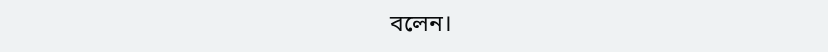বলেন।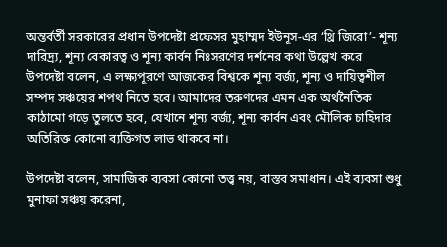অন্তর্বর্তী সরকারের প্রধান উপদেষ্টা প্রফেসর মুহাম্মদ ইউনূস-এর ‘থ্রি জিরো’- শূন্য দারিদ্র্য, শূন্য বেকারত্ব ও শূন্য কার্বন নিঃসরণের দর্শনের কথা উল্লেখ করে উপদেষ্টা বলেন, এ লক্ষ্যপূরণে আজকের বিশ্বকে শূন্য বর্জ্য, শূন্য ও দায়িত্বশীল সম্পদ সঞ্চয়ের শপথ নিতে হবে। আমাদের তরুণদের এমন এক অর্থনৈতিক কাঠামো গড়ে তুলতে হবে, যেখানে শূন্য বর্জ্য, শূন্য কার্বন এবং মৌলিক চাহিদার অতিরিক্ত কোনো ব্যক্তিগত লাভ থাকবে না।

উপদেষ্টা বলেন, সামাজিক ব্যবসা কোনো তত্ত্ব নয়, বাস্তব সমাধান। এই ব্যবসা শুধু মুনাফা সঞ্চয় করেনা,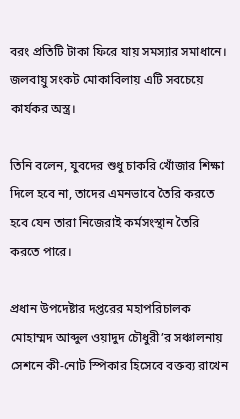বরং প্রতিটি টাকা ফিরে যায় সমস্যার সমাধানে। জলবায়ু সংকট মোকাবিলায় এটি সবচেয়ে কার্যকর অস্ত্র।

তিনি বলেন, যুবদের শুধু চাকরি খোঁজার শিক্ষা দিলে হবে না, তাদের এমনভাবে তৈরি করতে হবে যেন তারা নিজেরাই কর্মসংস্থান তৈরি করতে পারে।

প্রধান উপদেষ্টার দপ্তরের মহাপরিচালক মোহাম্মদ আব্দুল ওয়াদুদ চৌধুরী’র সঞ্চালনায় সেশনে কী-নোট স্পিকার হিসেবে বক্তব্য রাখেন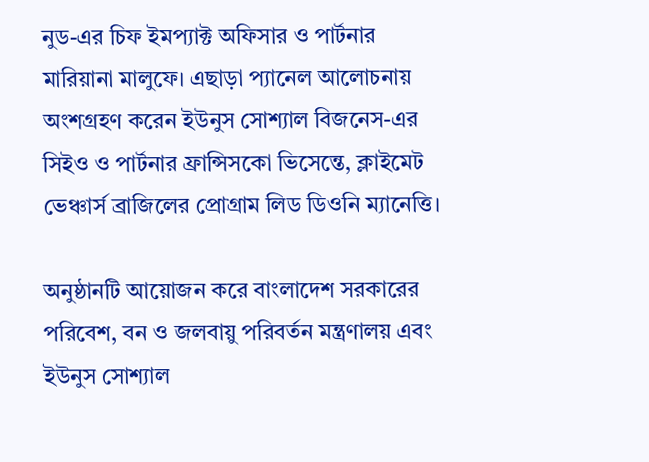নুড-এর চিফ ইমপ্যাক্ট অফিসার ও পার্টনার মারিয়ানা মালুফে। এছাড়া প্যানেল আলোচনায় অংশগ্রহণ করেন ইউনুস সোশ্যাল বিজনেস-এর সিইও ও পার্টনার ফ্রান্সিসকো ভিসেন্তে, ক্লাইমেট ভেঞ্চার্স ব্রাজিলের প্রোগ্রাম লিড ডিওনি ম্যানেত্তি।

অনুষ্ঠানটি আয়োজন করে বাংলাদেশ সরকারের পরিবেশ, বন ও জলবায়ু পরিবর্তন মন্ত্রণালয় এবং ইউনুস সোশ্যাল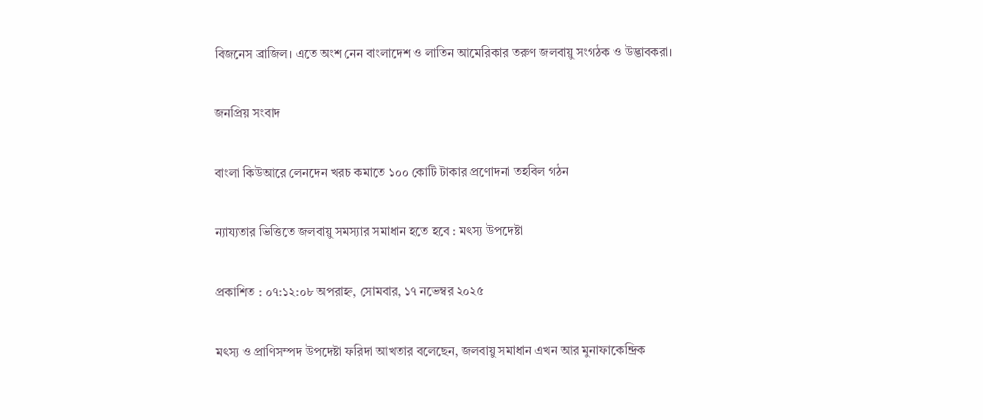বিজনেস ব্রাজিল। এতে অংশ নেন বাংলাদেশ ও লাতিন আমেরিকার তরুণ জলবায়ু সংগঠক ও উদ্ভাবকরা।

জনপ্রিয় সংবাদ

বাংলা কিউআরে লেনদেন খরচ কমাতে ১০০ কোটি টাকার প্রণোদনা তহবিল গঠন

ন্যায্যতার ভিত্তিতে জলবায়ু সমস্যার সমাধান হতে হবে : মৎস্য উপদেষ্টা

প্রকাশিত : ০৭:১২:০৮ অপরাহ্ন, সোমবার, ১৭ নভেম্বর ২০২৫

মৎস্য ও প্রাণিসম্পদ উপদেষ্টা ফরিদা আখতার বলেছেন, জলবায়ু সমাধান এখন আর মুনাফাকেন্দ্রিক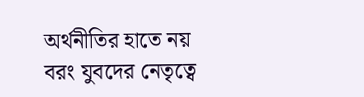অর্থনীতির হাতে নয় বরং যুবদের নেতৃত্বে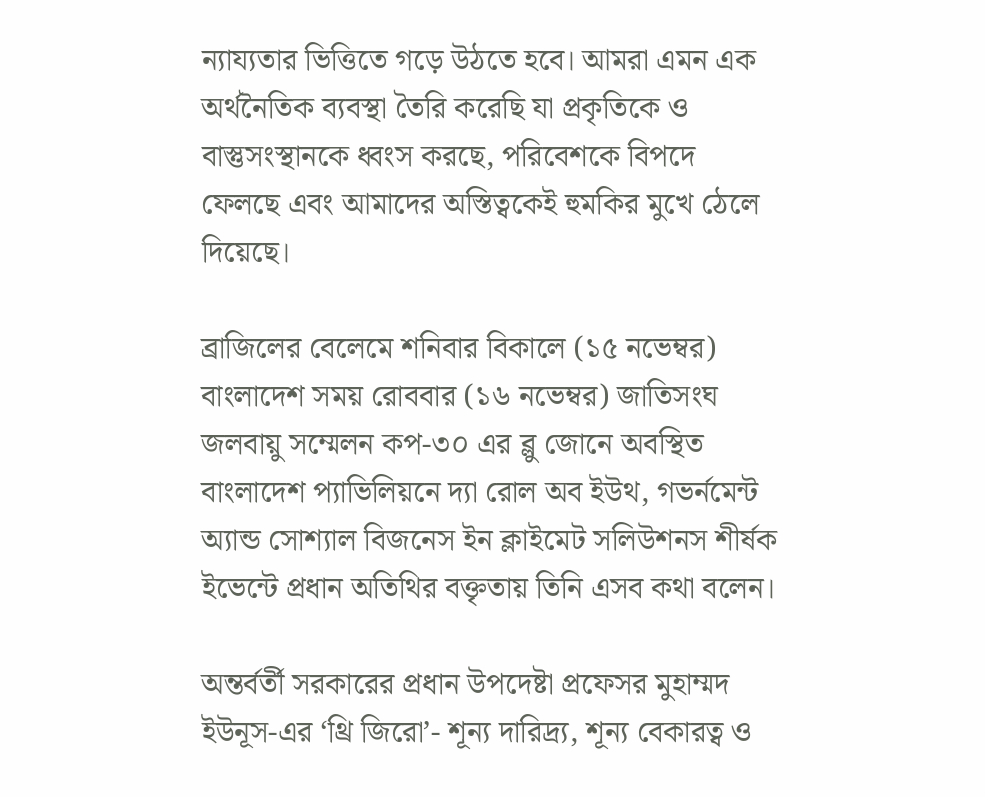ন্যায্যতার ভিত্তিতে গড়ে উঠতে হবে। আমরা এমন এক অর্থনৈতিক ব্যবস্থা তৈরি করেছি যা প্রকৃতিকে ও বাস্তুসংস্থানকে ধ্বংস করছে, পরিবেশকে বিপদে ফেলছে এবং আমাদের অস্তিত্বকেই হুমকির মুখে ঠেলে দিয়েছে।

ব্রাজিলের বেলেমে শনিবার বিকালে (১৫ নভেম্বর) বাংলাদেশ সময় রোববার (১৬ নভেম্বর) জাতিসংঘ জলবায়ু সম্মেলন কপ-৩০ এর ব্লু জোনে অবস্থিত বাংলাদেশ প্যাভিলিয়নে দ্যা রোল অব ইউথ, গভর্নমেন্ট অ্যান্ড সোশ্যাল বিজনেস ইন ক্লাইমেট সলিউশনস শীর্ষক ইভেন্টে প্রধান অতিথির বক্তৃতায় তিনি এসব কথা বলেন।

অন্তর্বর্তী সরকারের প্রধান উপদেষ্টা প্রফেসর মুহাম্মদ ইউনূস-এর ‘থ্রি জিরো’- শূন্য দারিদ্র্য, শূন্য বেকারত্ব ও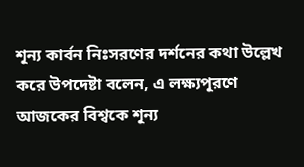শূন্য কার্বন নিঃসরণের দর্শনের কথা উল্লেখ করে উপদেষ্টা বলেন, এ লক্ষ্যপূরণে আজকের বিশ্বকে শূন্য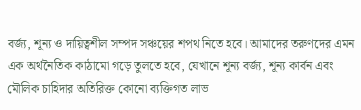বর্জ্য, শূন্য ও দায়িত্বশীল সম্পদ সঞ্চয়ের শপথ নিতে হবে। আমাদের তরুণদের এমন এক অর্থনৈতিক কাঠামো গড়ে তুলতে হবে, যেখানে শূন্য বর্জ্য, শূন্য কার্বন এবং মৌলিক চাহিদার অতিরিক্ত কোনো ব্যক্তিগত লাভ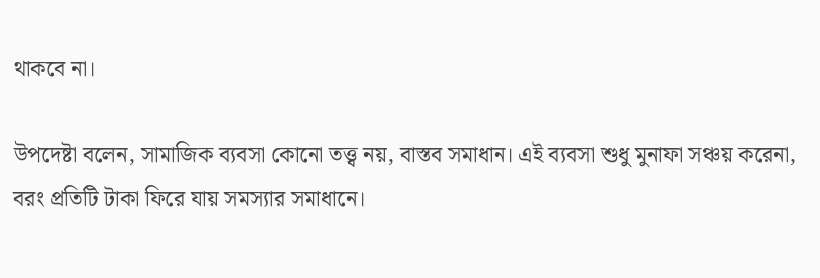থাকবে না।

উপদেষ্টা বলেন, সামাজিক ব্যবসা কোনো তত্ত্ব নয়, বাস্তব সমাধান। এই ব্যবসা শুধু মুনাফা সঞ্চয় করেনা, বরং প্রতিটি টাকা ফিরে যায় সমস্যার সমাধানে।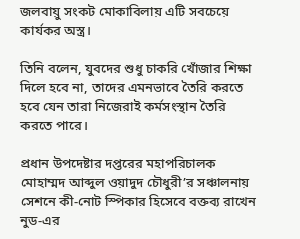জলবায়ু সংকট মোকাবিলায় এটি সবচেয়ে কার্যকর অস্ত্র।

তিনি বলেন, যুবদের শুধু চাকরি খোঁজার শিক্ষা দিলে হবে না, তাদের এমনভাবে তৈরি করতে হবে যেন তারা নিজেরাই কর্মসংস্থান তৈরি করতে পারে।

প্রধান উপদেষ্টার দপ্তরের মহাপরিচালক মোহাম্মদ আব্দুল ওয়াদুদ চৌধুরী’র সঞ্চালনায় সেশনে কী-নোট স্পিকার হিসেবে বক্তব্য রাখেন নুড-এর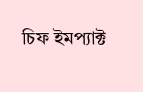চিফ ইমপ্যাক্ট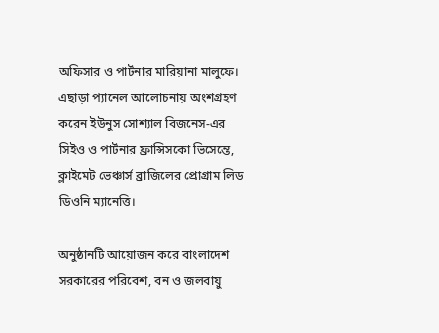অফিসার ও পার্টনার মারিয়ানা মালুফে। এছাড়া প্যানেল আলোচনায় অংশগ্রহণ করেন ইউনুস সোশ্যাল বিজনেস-এর সিইও ও পার্টনার ফ্রান্সিসকো ভিসেন্তে, ক্লাইমেট ভেঞ্চার্স ব্রাজিলের প্রোগ্রাম লিড ডিওনি ম্যানেত্তি।

অনুষ্ঠানটি আয়োজন করে বাংলাদেশ সরকারের পরিবেশ, বন ও জলবায়ু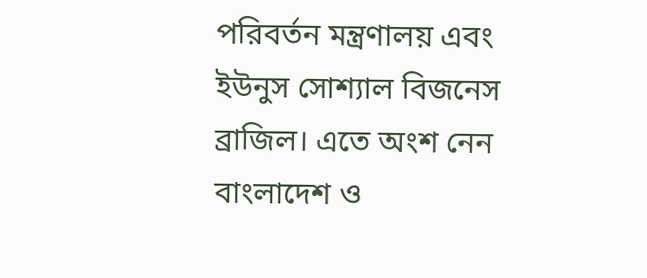পরিবর্তন মন্ত্রণালয় এবং ইউনুস সোশ্যাল বিজনেস ব্রাজিল। এতে অংশ নেন বাংলাদেশ ও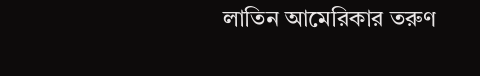লাতিন আমেরিকার তরুণ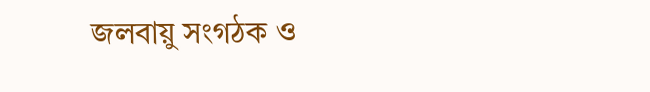জলবায়ু সংগঠক ও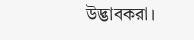উদ্ভাবকরা।